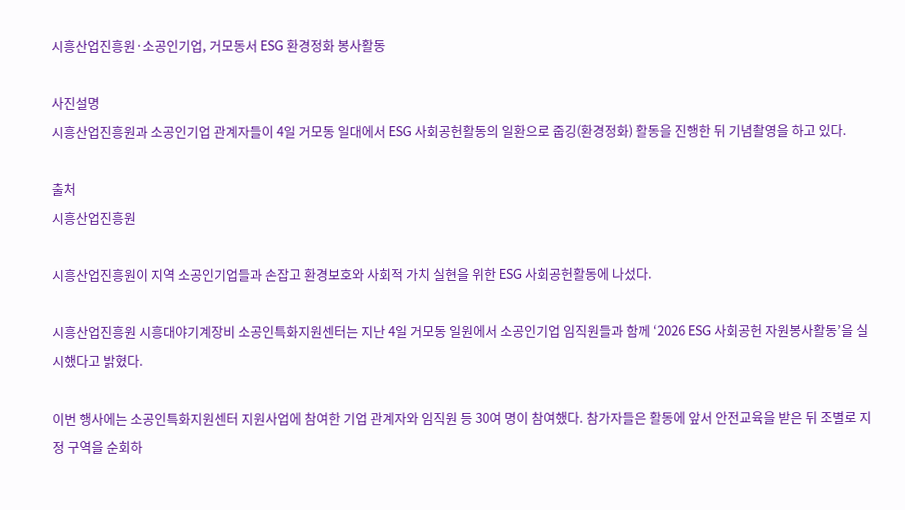시흥산업진흥원·소공인기업, 거모동서 ESG 환경정화 봉사활동

사진설명
시흥산업진흥원과 소공인기업 관계자들이 4일 거모동 일대에서 ESG 사회공헌활동의 일환으로 줍깅(환경정화) 활동을 진행한 뒤 기념촬영을 하고 있다.

출처
시흥산업진흥원

시흥산업진흥원이 지역 소공인기업들과 손잡고 환경보호와 사회적 가치 실현을 위한 ESG 사회공헌활동에 나섰다.

시흥산업진흥원 시흥대야기계장비 소공인특화지원센터는 지난 4일 거모동 일원에서 소공인기업 임직원들과 함께 ‘2026 ESG 사회공헌 자원봉사활동’을 실시했다고 밝혔다.

이번 행사에는 소공인특화지원센터 지원사업에 참여한 기업 관계자와 임직원 등 30여 명이 참여했다. 참가자들은 활동에 앞서 안전교육을 받은 뒤 조별로 지정 구역을 순회하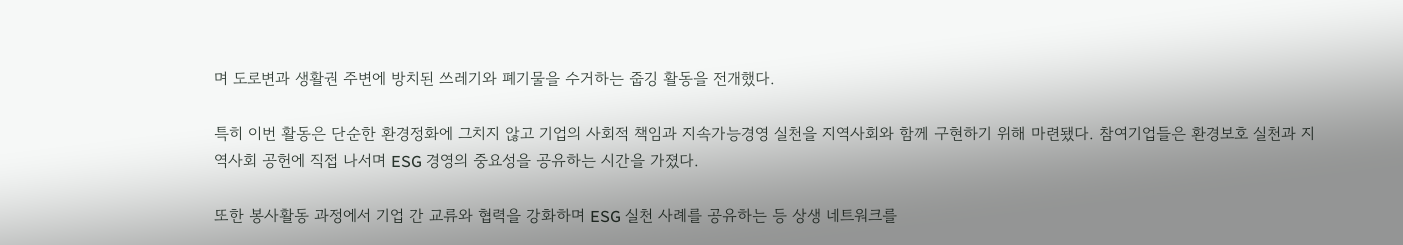며 도로변과 생활권 주변에 방치된 쓰레기와 폐기물을 수거하는 줍깅 활동을 전개했다.

특히 이번 활동은 단순한 환경정화에 그치지 않고 기업의 사회적 책임과 지속가능경영 실천을 지역사회와 함께 구현하기 위해 마련됐다. 참여기업들은 환경보호 실천과 지역사회 공헌에 직접 나서며 ESG 경영의 중요성을 공유하는 시간을 가졌다.

또한 봉사활동 과정에서 기업 간 교류와 협력을 강화하며 ESG 실천 사례를 공유하는 등 상생 네트워크를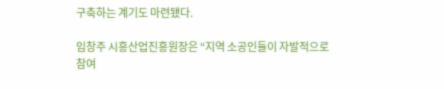구축하는 계기도 마련됐다.

임창주 시흥산업진흥원장은 “지역 소공인들이 자발적으로 참여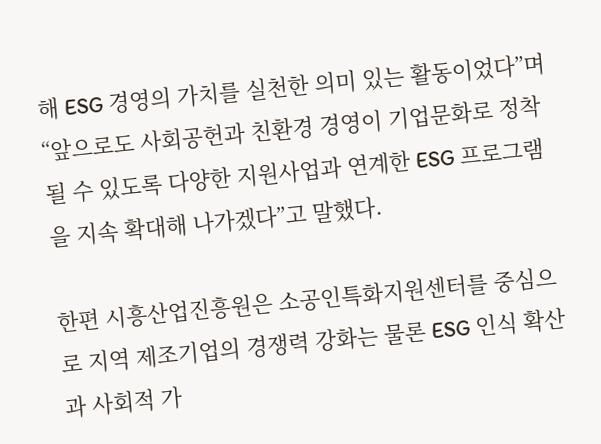해 ESG 경영의 가치를 실천한 의미 있는 활동이었다”며 “앞으로도 사회공헌과 친환경 경영이 기업문화로 정착될 수 있도록 다양한 지원사업과 연계한 ESG 프로그램을 지속 확대해 나가겠다”고 말했다.

한편 시흥산업진흥원은 소공인특화지원센터를 중심으로 지역 제조기업의 경쟁력 강화는 물론 ESG 인식 확산과 사회적 가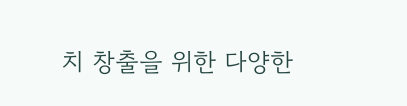치 창출을 위한 다양한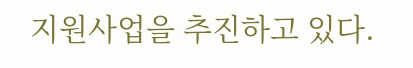지원사업을 추진하고 있다.